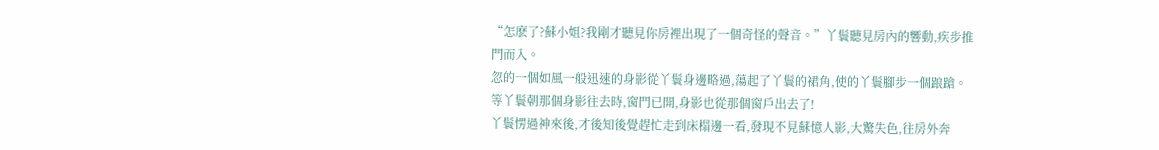“怎麽了?蘇小姐?我剛才聽見你房裡出現了一個奇怪的聲音。”丫鬟聽見房內的響動,疾步推門而入。
忽的一個如風一般迅速的身影從丫鬟身邊略過,蕩起了丫鬟的裙角,使的丫鬟腳步一個踉蹌。
等丫鬟朝那個身影往去時,窗門已開,身影也從那個窗戶出去了!
丫鬟愣過神來後,才後知後覺趕忙走到床榻邊一看,發現不見蘇憶人影,大驚失色,往房外奔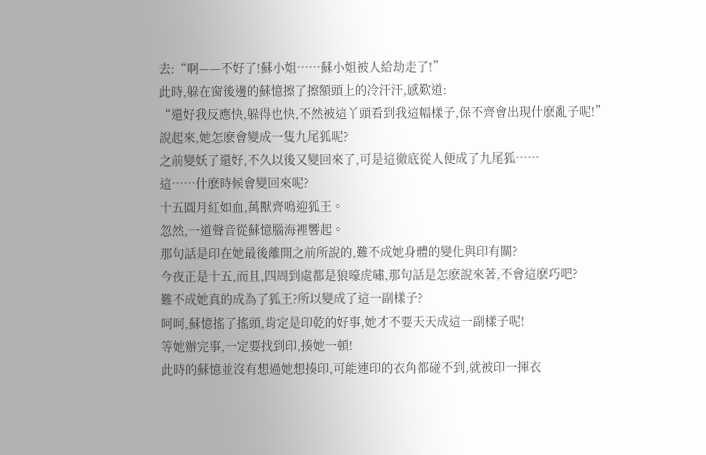去:“啊——不好了!蘇小姐……蘇小姐被人給劫走了!”
此時,躲在窗後邊的蘇憶擦了擦額頭上的冷汗汗,感歎道:
“還好我反應快,躲得也快,不然被這丫頭看到我這幅樣子,保不齊會出現什麽亂子呢!”
說起來,她怎麽會變成一隻九尾狐呢?
之前變妖了還好,不久以後又變回來了,可是這徹底從人便成了九尾狐……
這……什麽時候會變回來呢?
十五圓月紅如血,萬獸齊鳴迎狐王。
忽然,一道聲音從蘇憶腦海裡響起。
那句話是印在她最後離開之前所說的,難不成她身體的變化與印有關?
今夜正是十五,而且,四周到處都是狼嚎虎嘯,那句話是怎麽說來著,不會這麽巧吧?
難不成她真的成為了狐王?所以變成了這一副樣子?
呵呵,蘇憶搖了搖頭,肯定是印乾的好事,她才不要天天成這一副樣子呢!
等她辦完事,一定要找到印,揍她一頓!
此時的蘇憶並沒有想過她想揍印,可能連印的衣角都碰不到,就被印一揮衣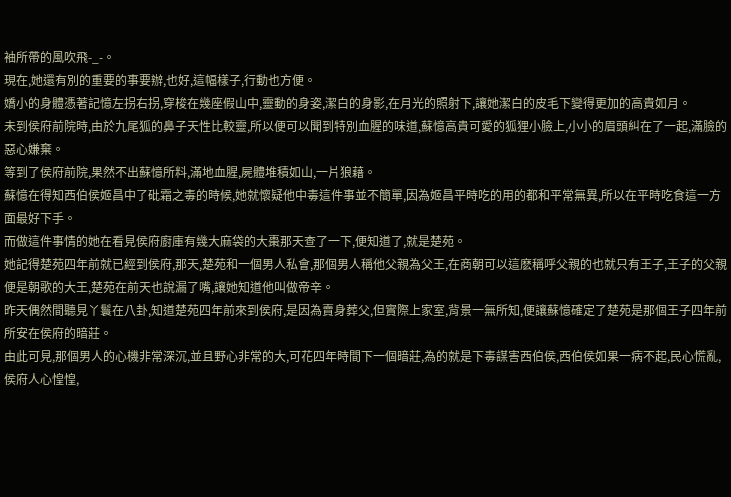袖所帶的風吹飛-_-。
現在,她還有別的重要的事要辦,也好,這幅樣子,行動也方便。
嬌小的身體憑著記憶左拐右拐,穿梭在幾座假山中,靈動的身姿,潔白的身影,在月光的照射下,讓她潔白的皮毛下變得更加的高貴如月。
未到侯府前院時,由於九尾狐的鼻子天性比較靈,所以便可以聞到特別血腥的味道,蘇憶高貴可愛的狐狸小臉上,小小的眉頭糾在了一起,滿臉的惡心嫌棄。
等到了侯府前院,果然不出蘇憶所料,滿地血腥,屍體堆積如山,一片狼藉。
蘇憶在得知西伯侯姬昌中了砒霜之毒的時候,她就懷疑他中毒這件事並不簡單,因為姬昌平時吃的用的都和平常無異,所以在平時吃食這一方面最好下手。
而做這件事情的她在看見侯府廚庫有幾大麻袋的大棗那天查了一下,便知道了,就是楚苑。
她記得楚苑四年前就已經到侯府,那天,楚苑和一個男人私會,那個男人稱他父親為父王,在商朝可以這麽稱呼父親的也就只有王子,王子的父親便是朝歌的大王,楚苑在前天也說漏了嘴,讓她知道他叫做帝辛。
昨天偶然間聽見丫鬟在八卦,知道楚苑四年前來到侯府,是因為賣身葬父,但實際上家室,背景一無所知,便讓蘇憶確定了楚苑是那個王子四年前所安在侯府的暗莊。
由此可見,那個男人的心機非常深沉,並且野心非常的大,可花四年時間下一個暗莊,為的就是下毒謀害西伯侯,西伯侯如果一病不起,民心慌亂,侯府人心惶惶,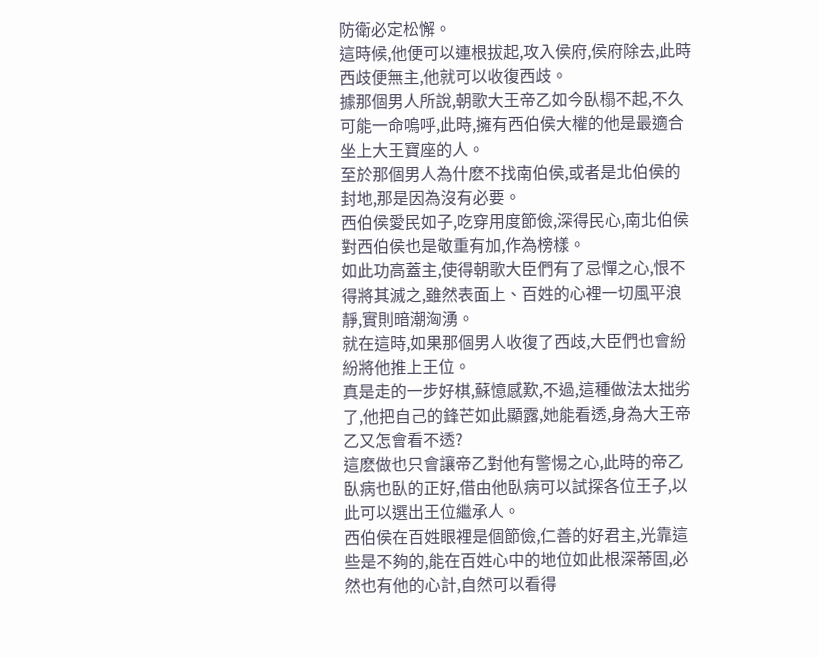防衛必定松懈。
這時候,他便可以連根拔起,攻入侯府,侯府除去,此時西歧便無主,他就可以收復西歧。
據那個男人所說,朝歌大王帝乙如今臥榻不起,不久可能一命嗚呼,此時,擁有西伯侯大權的他是最適合坐上大王寶座的人。
至於那個男人為什麽不找南伯侯,或者是北伯侯的封地,那是因為沒有必要。
西伯侯愛民如子,吃穿用度節儉,深得民心,南北伯侯對西伯侯也是敬重有加,作為榜樣。
如此功高蓋主,使得朝歌大臣們有了忌憚之心,恨不得將其滅之,雖然表面上、百姓的心裡一切風平浪靜,實則暗潮洶湧。
就在這時,如果那個男人收復了西歧,大臣們也會紛紛將他推上王位。
真是走的一步好棋,蘇憶感歎,不過,這種做法太拙劣了,他把自己的鋒芒如此顯露,她能看透,身為大王帝乙又怎會看不透?
這麽做也只會讓帝乙對他有警惕之心,此時的帝乙臥病也臥的正好,借由他臥病可以試探各位王子,以此可以選出王位繼承人。
西伯侯在百姓眼裡是個節儉,仁善的好君主,光靠這些是不夠的,能在百姓心中的地位如此根深蒂固,必然也有他的心計,自然可以看得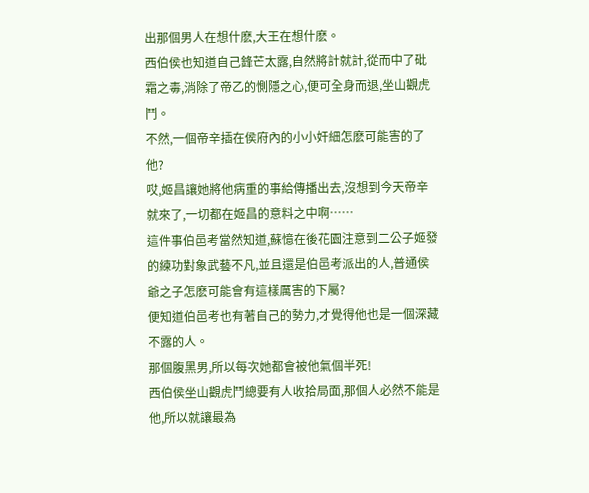出那個男人在想什麽,大王在想什麽。
西伯侯也知道自己鋒芒太露,自然將計就計,從而中了砒霜之毒,消除了帝乙的惻隱之心,便可全身而退,坐山觀虎鬥。
不然,一個帝辛插在侯府內的小小奸細怎麽可能害的了他?
哎,姬昌讓她將他病重的事給傳播出去,沒想到今天帝辛就來了,一切都在姬昌的意料之中啊……
這件事伯邑考當然知道,蘇憶在後花園注意到二公子姬發的練功對象武藝不凡,並且還是伯邑考派出的人,普通侯爺之子怎麽可能會有這樣厲害的下屬?
便知道伯邑考也有著自己的勢力,才覺得他也是一個深藏不露的人。
那個腹黑男,所以每次她都會被他氣個半死!
西伯侯坐山觀虎鬥總要有人收拾局面,那個人必然不能是他,所以就讓最為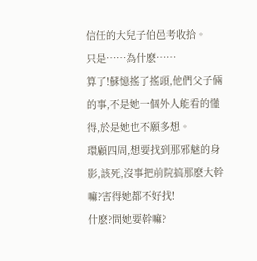信任的大兒子伯邑考收拾。
只是……為什麽……
算了!蘇憶搖了搖頭,他們父子倆的事,不是她一個外人能看的懂得,於是她也不願多想。
環顧四周,想要找到那邪魅的身影,該死,沒事把前院搞那麽大幹嘛?害得她都不好找!
什麽?問她要幹嘛?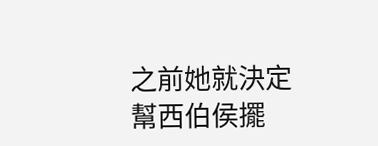之前她就決定幫西伯侯擺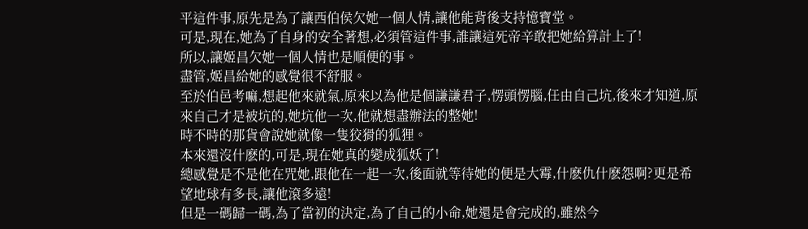平這件事,原先是為了讓西伯侯欠她一個人情,讓他能背後支持憶寶堂。
可是,現在,她為了自身的安全著想,必須管這件事,誰讓這死帝辛敢把她給算計上了!
所以,讓姬昌欠她一個人情也是順便的事。
盡管,姬昌給她的感覺很不舒服。
至於伯邑考嘛,想起他來就氣,原來以為他是個謙謙君子,愣頭愣腦,任由自己坑,後來才知道,原來自己才是被坑的,她坑他一次,他就想盡辦法的整她!
時不時的那貨會說她就像一隻狡猾的狐狸。
本來還沒什麽的,可是,現在她真的變成狐妖了!
總感覺是不是他在咒她,跟他在一起一次,後面就等待她的便是大霉,什麽仇什麽怨啊?更是希望地球有多長,讓他滾多遠!
但是一碼歸一碼,為了當初的決定,為了自己的小命,她還是會完成的,雖然今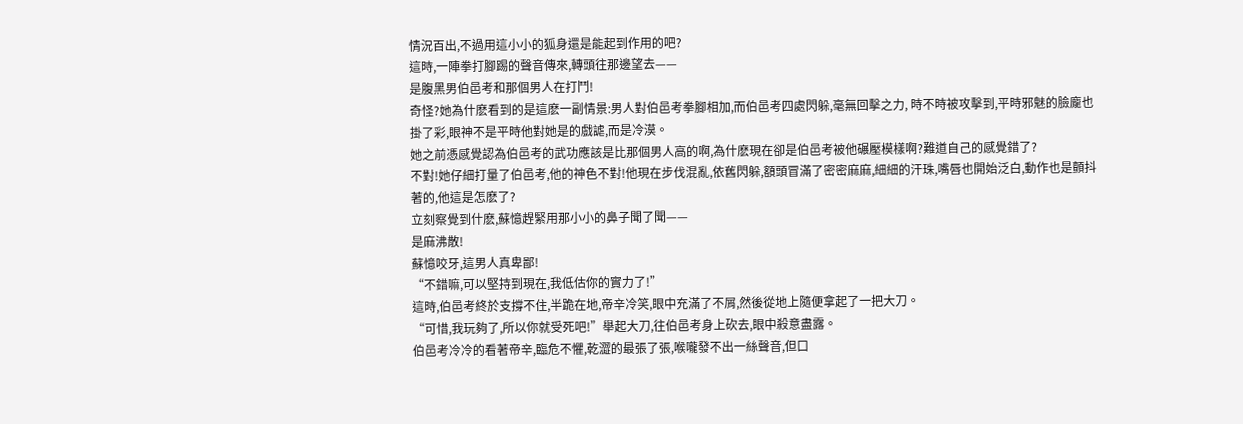情況百出,不過用這小小的狐身還是能起到作用的吧?
這時,一陣拳打腳踢的聲音傳來,轉頭往那邊望去——
是腹黑男伯邑考和那個男人在打鬥!
奇怪?她為什麽看到的是這麽一副情景:男人對伯邑考拳腳相加,而伯邑考四處閃躲,毫無回擊之力, 時不時被攻擊到,平時邪魅的臉龐也掛了彩,眼神不是平時他對她是的戲謔,而是冷漠。
她之前憑感覺認為伯邑考的武功應該是比那個男人高的啊,為什麽現在卻是伯邑考被他碾壓模樣啊?難道自己的感覺錯了?
不對!她仔細打量了伯邑考,他的神色不對!他現在步伐混亂,依舊閃躲,額頭冒滿了密密麻麻,細細的汗珠,嘴唇也開始泛白,動作也是顫抖著的,他這是怎麽了?
立刻察覺到什麽,蘇憶趕緊用那小小的鼻子聞了聞——
是麻沸散!
蘇憶咬牙,這男人真卑鄙!
“不錯嘛,可以堅持到現在,我低估你的實力了!”
這時,伯邑考終於支撐不住,半跪在地,帝辛冷笑,眼中充滿了不屑,然後從地上隨便拿起了一把大刀。
“可惜,我玩夠了,所以你就受死吧!”舉起大刀,往伯邑考身上砍去,眼中殺意盡露。
伯邑考冷冷的看著帝辛,臨危不懼,乾澀的最張了張,喉嚨發不出一絲聲音,但口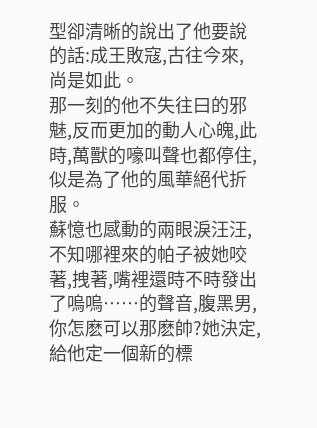型卻清晰的說出了他要說的話:成王敗寇,古往今來,尚是如此。
那一刻的他不失往曰的邪魅,反而更加的動人心魄,此時,萬獸的嚎叫聲也都停住,似是為了他的風華絕代折服。
蘇憶也感動的兩眼淚汪汪,不知哪裡來的帕子被她咬著,拽著,嘴裡還時不時發出了嗚嗚……的聲音,腹黑男,你怎麽可以那麽帥?她決定,給他定一個新的標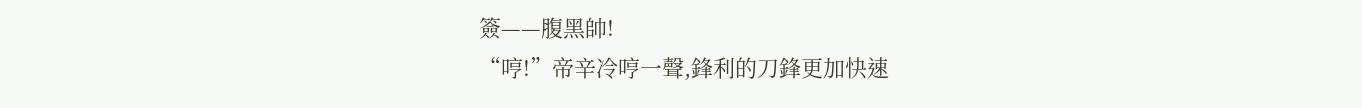簽——腹黑帥!
“哼!”帝辛冷哼一聲,鋒利的刀鋒更加快速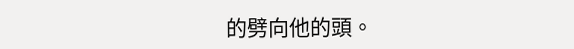的劈向他的頭。